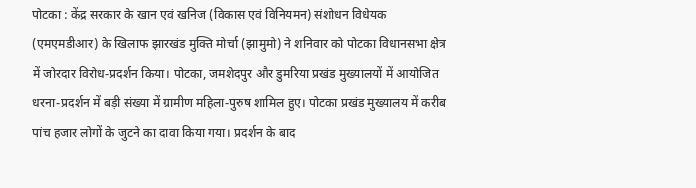पोटका : केंद्र सरकार के खान एवं खनिज (विकास एवं विनियमन) संशोधन विधेयक (एमएमडीआर) के खिलाफ झारखंड मुक्ति मोर्चा (झामुमो) ने शनिवार को पोटका विधानसभा क्षेत्र में जोरदार विरोध-प्रदर्शन किया। पोटका, जमशेदपुर और डुमरिया प्रखंड मुख्यालयों में आयोजित धरना-प्रदर्शन में बड़ी संख्या में ग्रामीण महिला-पुरुष शामिल हुए। पोटका प्रखंड मुख्यालय में करीब पांच हजार लोगों के जुटने का दावा किया गया। प्रदर्शन के बाद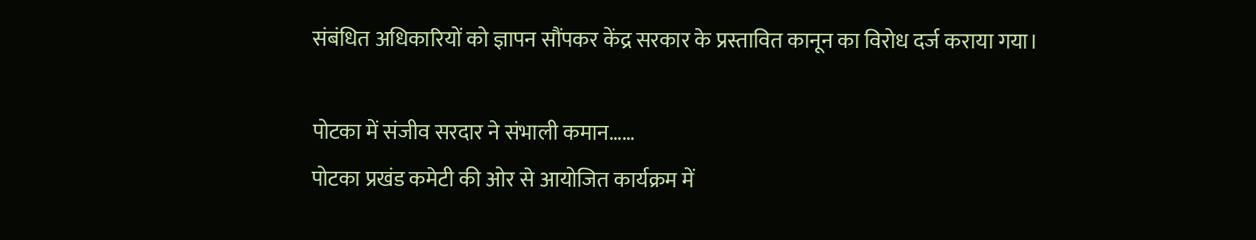संबंधित अधिकारियों को ज्ञापन सौंपकर केंद्र सरकार के प्रस्तावित कानून का विरोध दर्ज कराया गया।

पोटका में संजीव सरदार ने संभाली कमान……
पोटका प्रखंड कमेटी की ओर से आयोजित कार्यक्रम में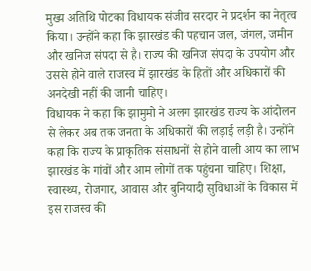मुख्य अतिथि पोटका विधायक संजीव सरदार ने प्रदर्शन का नेतृत्व किया। उन्होंने कहा कि झारखंड की पहचान जल, जंगल, जमीन और खनिज संपदा से है। राज्य की खनिज संपदा के उपयोग और उससे होने वाले राजस्व में झारखंड के हितों और अधिकारों की अनदेखी नहीं की जानी चाहिए।
विधायक ने कहा कि झामुमो ने अलग झारखंड राज्य के आंदोलन से लेकर अब तक जनता के अधिकारों की लड़ाई लड़ी है। उन्होंने कहा कि राज्य के प्राकृतिक संसाधनों से होने वाली आय का लाभ झारखंड के गांवों और आम लोगों तक पहुंचना चाहिए। शिक्षा, स्वास्थ्य, रोजगार, आवास और बुनियादी सुविधाओं के विकास में इस राजस्व की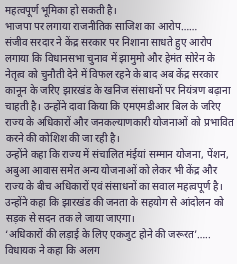महत्वपूर्ण भूमिका हो सकती है।
भाजपा पर लगाया राजनीतिक साजिश का आरोप……
संजीव सरदार ने केंद्र सरकार पर निशाना साधते हुए आरोप लगाया कि विधानसभा चुनाव में झामुमो और हेमंत सोरेन के नेतृत्व को चुनौती देने में विफल रहने के बाद अब केंद्र सरकार कानून के जरिए झारखंड के खनिज संसाधनों पर नियंत्रण बढ़ाना चाहती है। उन्होंने दावा किया कि एमएमडीआर बिल के जरिए राज्य के अधिकारों और जनकल्याणकारी योजनाओं को प्रभावित करने की कोशिश की जा रही है।
उन्होंने कहा कि राज्य में संचालित मंईयां सम्मान योजना, पेंशन, अबुआ आवास समेत अन्य योजनाओं को लेकर भी केंद्र और राज्य के बीच अधिकारों एवं संसाधनों का सवाल महत्वपूर्ण है। उन्होंने कहा कि झारखंड की जनता के सहयोग से आंदोलन को सड़क से सदन तक ले जाया जाएगा।
‘अधिकारों की लड़ाई के लिए एकजुट होने की जरूरत’…..
विधायक ने कहा कि अलग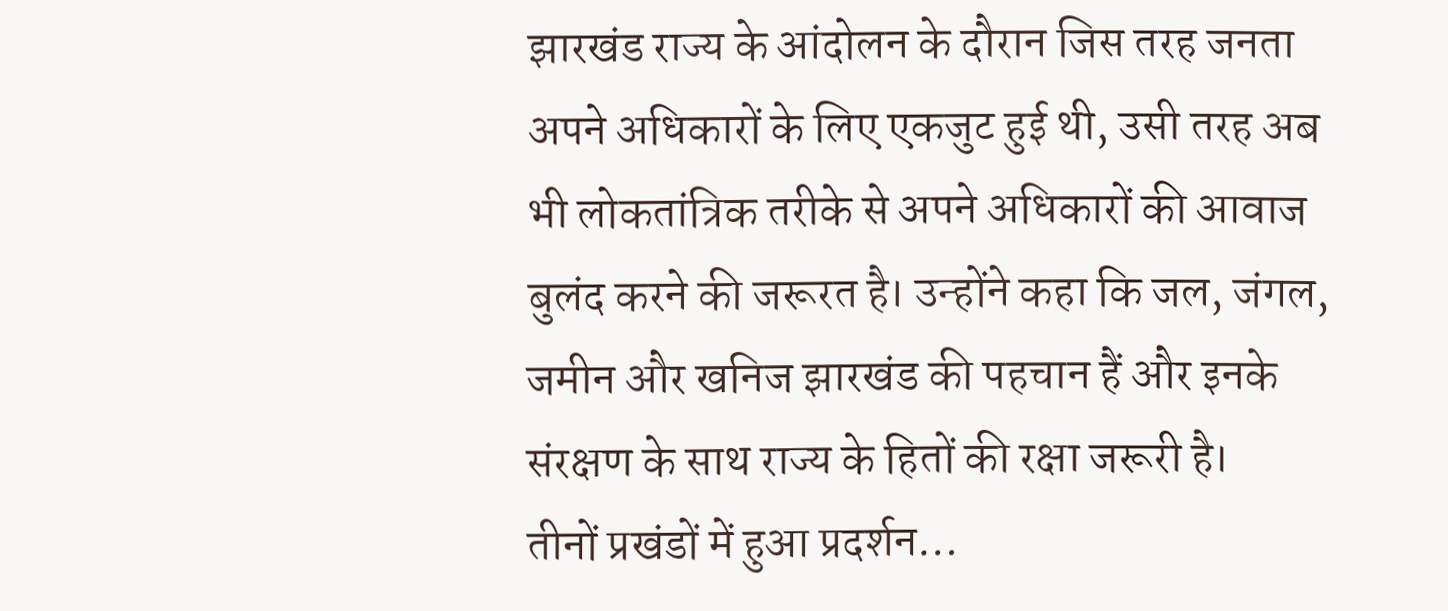झारखंड राज्य के आंदोलन के दौरान जिस तरह जनता अपने अधिकारों के लिए एकजुट हुई थी, उसी तरह अब भी लोकतांत्रिक तरीके से अपने अधिकारों की आवाज बुलंद करने की जरूरत है। उन्होंने कहा कि जल, जंगल, जमीन और खनिज झारखंड की पहचान हैं और इनके संरक्षण के साथ राज्य के हितों की रक्षा जरूरी है।
तीनों प्रखंडों में हुआ प्रदर्शन…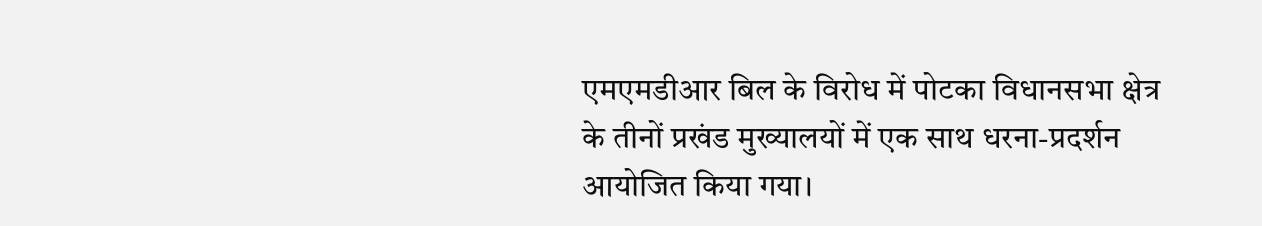एमएमडीआर बिल के विरोध में पोटका विधानसभा क्षेत्र के तीनों प्रखंड मुख्यालयों में एक साथ धरना-प्रदर्शन आयोजित किया गया।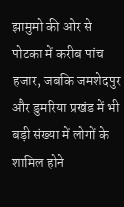झामुमो की ओर से पोटका में करीब पांच हजार, जबकि जमशेदपुर और डुमरिया प्रखंड में भी बड़ी संख्या में लोगों के शामिल होने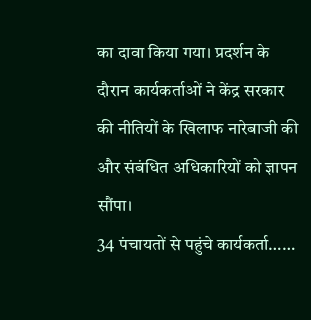का दावा किया गया। प्रदर्शन के दौरान कार्यकर्ताओं ने केंद्र सरकार की नीतियों के खिलाफ नारेबाजी की और संबंधित अधिकारियों को ज्ञापन सौंपा।
34 पंचायतों से पहुंचे कार्यकर्ता……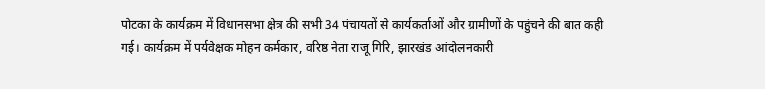पोटका के कार्यक्रम में विधानसभा क्षेत्र की सभी 34 पंचायतों से कार्यकर्ताओं और ग्रामीणों के पहुंचने की बात कही गई। कार्यक्रम में पर्यवेक्षक मोहन कर्मकार, वरिष्ठ नेता राजू गिरि, झारखंड आंदोलनकारी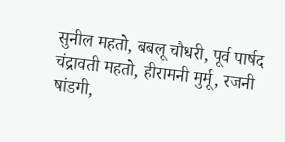सुनील महतो, बबलू चौधरी, पूर्व पार्षद चंद्रावती महतो, हीरामनी मुर्मू, रजनी षांडगी,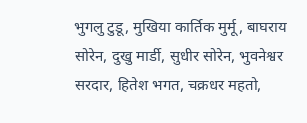भुगलु टुडू, मुखिया कार्तिक मुर्मू, बाघराय सोरेन, दुखु मार्डी, सुधीर सोरेन, भुवनेश्वर सरदार, हितेश भगत, चक्रधर महतो,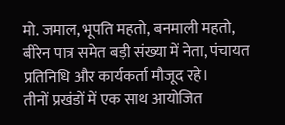मो. जमाल, भूपति महतो, बनमाली महतो, बीरेन पात्र समेत बड़ी संख्या में नेता, पंचायत प्रतिनिधि और कार्यकर्ता मौजूद रहे।
तीनों प्रखंडों में एक साथ आयोजित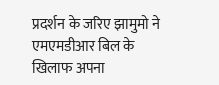प्रदर्शन के जरिए झामुमो ने एमएमडीआर बिल के खिलाफ अपना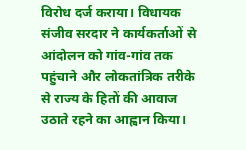विरोध दर्ज कराया। विधायक संजीव सरदार ने कार्यकर्ताओं से आंदोलन को गांव-गांव तक पहुंचाने और लोकतांत्रिक तरीके से राज्य के हितों की आवाज उठाते रहने का आह्वान किया।